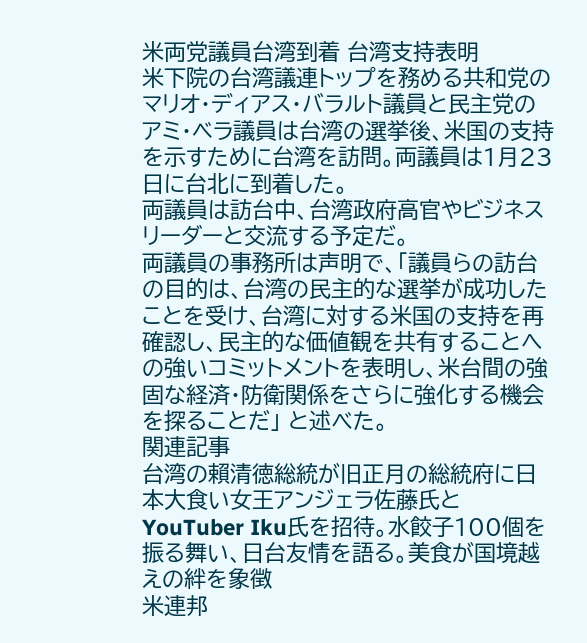米両党議員台湾到着 台湾支持表明
米下院の台湾議連トップを務める共和党のマリオ・ディアス・バラルト議員と民主党のアミ・ベラ議員は台湾の選挙後、米国の支持を示すために台湾を訪問。両議員は1月23日に台北に到着した。
両議員は訪台中、台湾政府高官やビジネスリーダーと交流する予定だ。
両議員の事務所は声明で、「議員らの訪台の目的は、台湾の民主的な選挙が成功したことを受け、台湾に対する米国の支持を再確認し、民主的な価値観を共有することへの強いコミットメントを表明し、米台間の強固な経済・防衛関係をさらに強化する機会を探ることだ」 と述べた。
関連記事
台湾の賴清徳総統が旧正月の総統府に日本大食い女王アンジェラ佐藤氏とYouTuber Iku氏を招待。水餃子100個を振る舞い、日台友情を語る。美食が国境越えの絆を象徴
米連邦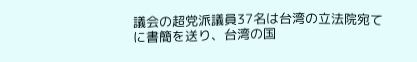議会の超党派議員37名は台湾の立法院宛てに書簡を送り、台湾の国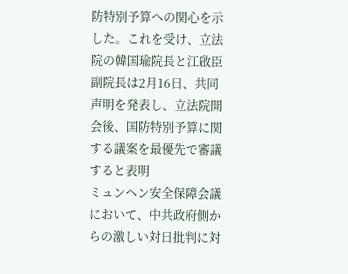防特別予算への関心を示した。これを受け、立法院の韓国瑜院長と江啟臣副院長は2月16日、共同声明を発表し、立法院開会後、国防特別予算に関する議案を最優先で審議すると表明
ミュンヘン安全保障会議において、中共政府側からの激しい対日批判に対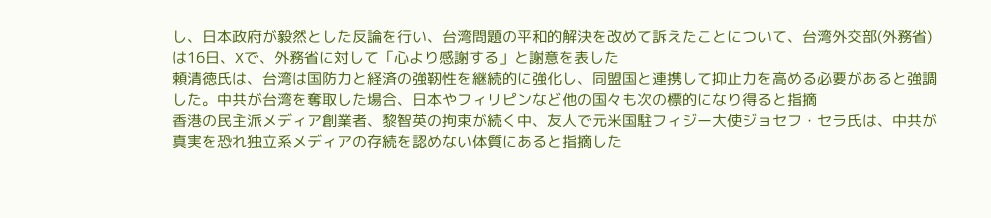し、日本政府が毅然とした反論を行い、台湾問題の平和的解決を改めて訴えたことについて、台湾外交部(外務省)は16日、Xで、外務省に対して「心より感謝する」と謝意を表した
頼清徳氏は、台湾は国防力と経済の強靭性を継続的に強化し、同盟国と連携して抑止力を高める必要があると強調した。中共が台湾を奪取した場合、日本やフィリピンなど他の国々も次の標的になり得ると指摘
香港の民主派メディア創業者、黎智英の拘束が続く中、友人で元米国駐フィジー大使ジョセフ・セラ氏は、中共が真実を恐れ独立系メディアの存続を認めない体質にあると指摘した